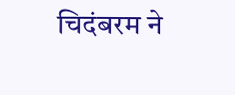चिदंबरम ने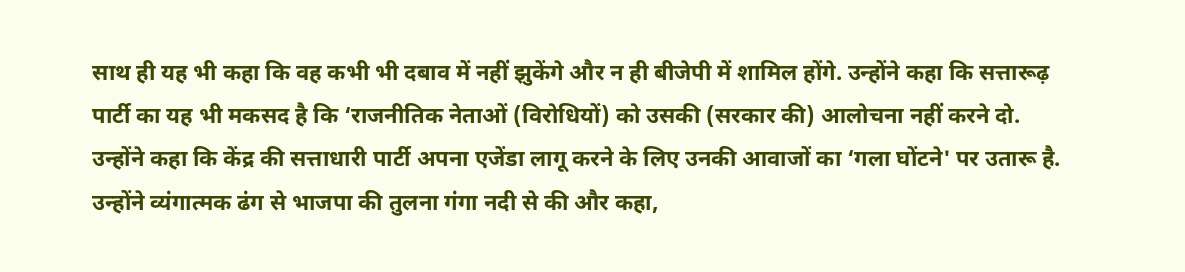साथ ही यह भी कहा कि वह कभी भी दबाव में नहीं झुकेंगे और न ही बीजेपी में शामिल होंगे. उन्होंने कहा कि सत्तारूढ़ पार्टी का यह भी मकसद है कि ‘राजनीतिक नेताओं (विरोधियों) को उसकी (सरकार की) आलोचना नहीं करने दो. उन्होंने कहा कि केंद्र की सत्ताधारी पार्टी अपना एजेंडा लागू करने के लिए उनकी आवाजों का ‘गला घोंटने' पर उतारू है. उन्होंने व्यंगात्मक ढंग से भाजपा की तुलना गंगा नदी से की और कहा,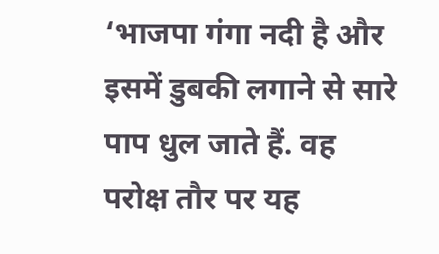‘भाजपा गंगा नदी है और इसमें डुबकी लगाने से सारे पाप धुल जाते हैं. वह परोक्ष तौर पर यह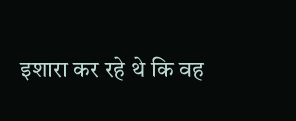इशारा कर रहे थे कि वह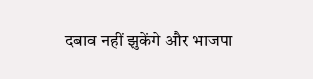दबाव नहीं झुकेंगे और भाजपा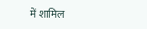में शामिल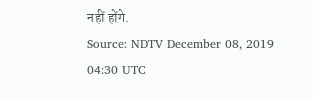नहीं होंगे.
Source: NDTV December 08, 2019 04:30 UTC